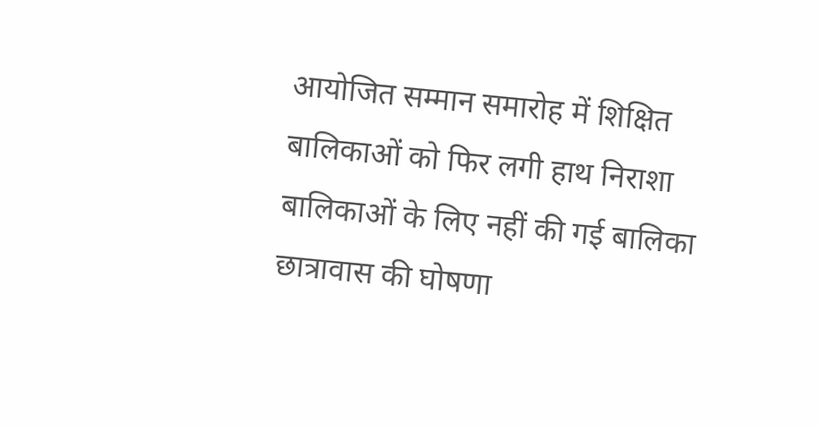आयोजित सम्मान समारोह में शिक्षित बालिकाओं को फिर लगी हाथ निराशा
बालिकाओं के लिए नहीं की गई बालिका छात्रावास की घोषणा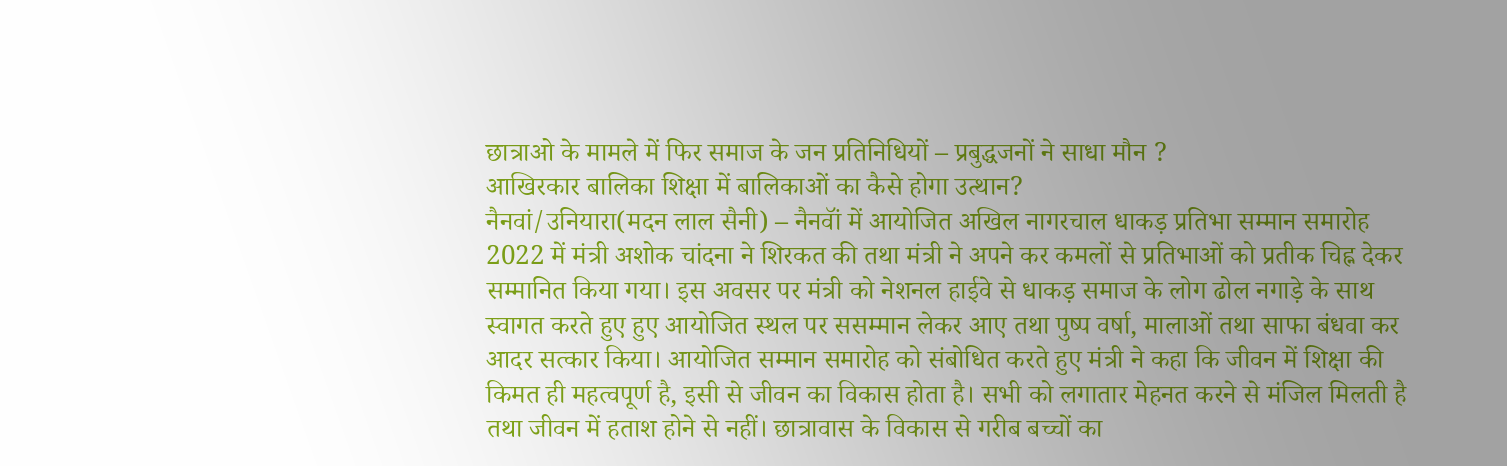छात्राओ के मामले में फिर समाज के जन प्रतिनिधियों – प्रबुद्धजनों ने साधा मौन ?
आखिरकार बालिका शिक्षा में बालिकाओं का कैसे होगा उत्थान?
नैनवां/उनियारा(मदन लाल सैनी) – नैनवॉं में आयोजित अखिल नागरचाल धाकड़ प्रतिभा सम्मान समारोह 2022 में मंत्री अशोक चांदना ने शिरकत की तथा मंत्री ने अपने कर कमलों से प्रतिभाओं को प्रतीक चिह्न देकर सम्मानित किया गया। इस अवसर पर मंत्री को नेशनल हाईवे से धाकड़ समाज के लोग ढोल नगाड़े के साथ स्वागत करते हुए हुए आयोजित स्थल पर ससम्मान लेकर आए तथा पुष्प वर्षा, मालाओं तथा साफा बंधवा कर आदर सत्कार किया। आयोजित सम्मान समारोह को संबोधित करते हुए मंत्री ने कहा कि जीवन में शिक्षा की किमत ही महत्वपूर्ण है, इसी से जीवन का विकास होता है। सभी को लगातार मेहनत करने से मंजिल मिलती है तथा जीवन में हताश होने से नहीं। छात्रावास के विकास से गरीब बच्चों का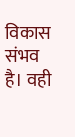विकास संभव है। वही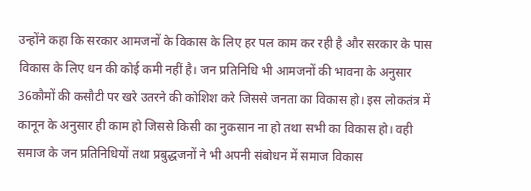उन्होंने कहा कि सरकार आमजनों के विकास के लिए हर पल काम कर रही है और सरकार के पास विकास के लिए धन की कोई कमी नहीं है। जन प्रतिनिधि भी आमजनों की भावना के अनुसार 36कौमों की कसौटी पर खरे उतरने की कोशिश करे जिससे जनता का विकास हो। इस लोकतंत्र में कानून के अनुसार ही काम हो जिससे किसी का नुकसान ना हो तथा सभी का विकास हो। वही समाज के जन प्रतिनिधियों तथा प्रबुद्धजनों ने भी अपनी संबोधन में समाज विकास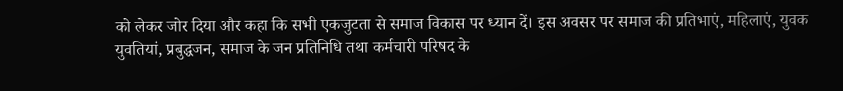को लेकर जोर दिया और कहा कि सभी एकजुटता से समाज विकास पर ध्यान दें। इस अवसर पर समाज की प्रतिभाएं, महिलाएं, युवक युवतियां, प्रबुद्धजन, समाज के जन प्रतिनिधि तथा कर्मचारी परिषद के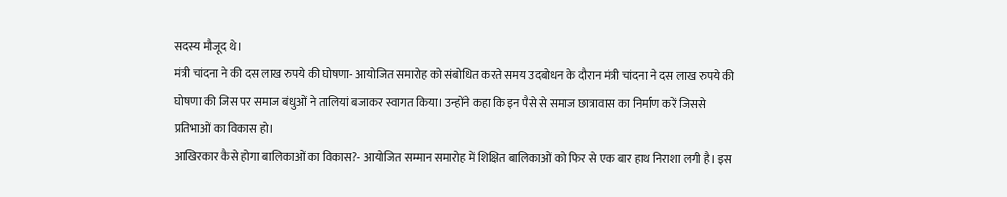सदस्य मौजूद थे।
मंत्री चांदना ने की दस लाख रुपये की घोषणा- आयोजित समारोह को संबोधित करते समय उदबोधन के दौरान मंत्री चांदना ने दस लाख रुपये की घोषणा की जिस पर समाज बंधुओं ने तालियां बजाकर स्वागत किया। उन्होंने कहा कि इन पैसे से समाज छात्रावास का निर्माण करें जिससे प्रतिभाओं का विकास हो।
आखिरकार कैसे होगा बालिकाओं का विकास?- आयोजित सम्मान समारोह में शिक्षित बालिकाओं को फिर से एक बार हाथ निराशा लगी है। इस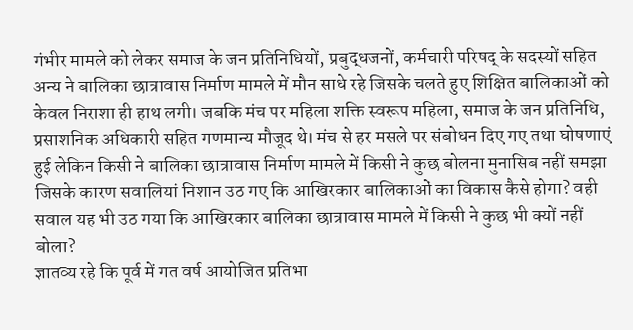गंभीर मामले को लेकर समाज के जन प्रतिनिधियों, प्रबुद्धजनों, कर्मचारी परिषद् के सदस्यों सहित अन्य ने बालिका छात्रावास निर्माण मामले में मौन साधे रहे जिसके चलते हुए शिक्षित बालिकाओं को केवल निराशा ही हाथ लगी। जबकि मंच पर महिला शक्ति स्वरूप महिला, समाज के जन प्रतिनिधि, प्रसाशनिक अधिकारी सहित गणमान्य मौजूद थे। मंच से हर मसले पर संबोधन दिए गए तथा घोषणाएं हुई लेकिन किसी ने बालिका छात्रावास निर्माण मामले में किसी ने कुछ बोलना मुनासिब नहीं समझा जिसके कारण सवालियां निशान उठ गए कि आखिरकार बालिकाओं का विकास कैसे होगा? वही सवाल यह भी उठ गया कि आखिरकार बालिका छात्रावास मामले में किसी ने कुछ भी क्यों नहीं बोला?
ज्ञातव्य रहे कि पूर्व में गत वर्ष आयोजित प्रतिभा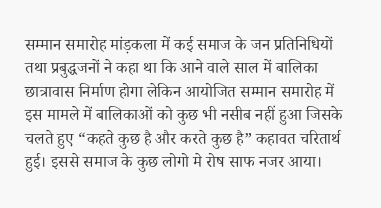सम्मान समारोह मांड़कला में कई समाज के जन प्रतिनिधियों तथा प्रबुद्धजनों ने कहा था कि आने वाले साल में बालिका छात्रावास निर्माण होगा लेकिन आयोजित सम्मान समारोह में इस मामले में बालिकाओं को कुछ भी नसीब नहीं हुआ जिसके चलते हुए “कहते कुछ है और करते कुछ है” कहावत चरितार्थ हुई। इससे समाज के कुछ लोगो मे रोष साफ नजर आया।